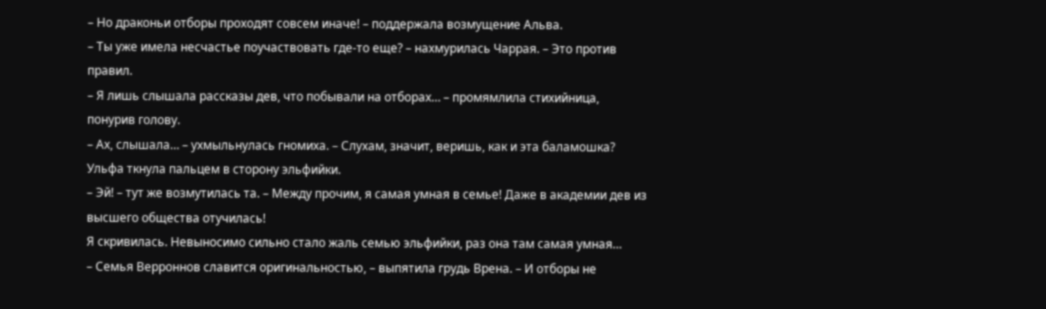– Но драконьи отборы проходят совсем иначе! – поддержала возмущение Альва.
– Ты уже имела несчастье поучаствовать где-то еще? – нахмурилась Чаррая. – Это против правил.
– Я лишь слышала рассказы дев, что побывали на отборах… – промямлила стихийница, понурив голову.
– Ах, слышала… – ухмыльнулась гномиха. – Слухам, значит, веришь, как и эта баламошка?
Ульфа ткнула пальцем в сторону эльфийки.
– Эй! – тут же возмутилась та. – Между прочим, я самая умная в семье! Даже в академии дев из высшего общества отучилась!
Я скривилась. Невыносимо сильно стало жаль семью эльфийки, раз она там самая умная…
– Семья Верроннов славится оригинальностью, – выпятила грудь Врена. – И отборы не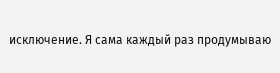исключение. Я сама каждый раз продумываю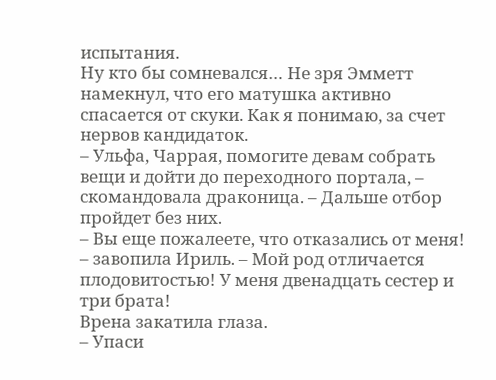испытания.
Ну кто бы сомневался… Не зря Эмметт намекнул, что его матушка активно спасается от скуки. Как я понимаю, за счет нервов кандидаток.
– Ульфа, Чаррая, помогите девам собрать вещи и дойти до переходного портала, – скомандовала драконица. – Дальше отбор пройдет без них.
– Вы еще пожалеете, что отказались от меня! – завопила Ириль. – Мой род отличается плодовитостью! У меня двенадцать сестер и три брата!
Врена закатила глаза.
– Упаси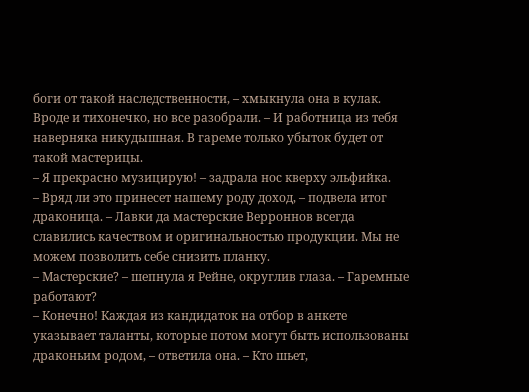боги от такой наследственности, – хмыкнула она в кулак. Вроде и тихонечко, но все разобрали. – И работница из тебя наверняка никудышная. В гареме только убыток будет от такой мастерицы.
– Я прекрасно музицирую! – задрала нос кверху эльфийка.
– Вряд ли это принесет нашему роду доход, – подвела итог драконица. – Лавки да мастерские Верроннов всегда славились качеством и оригинальностью продукции. Мы не можем позволить себе снизить планку.
– Мастерские? – шепнула я Рейне, округлив глаза. – Гаремные работают?
– Конечно! Каждая из кандидаток на отбор в анкете указывает таланты, которые потом могут быть использованы драконьим родом, – ответила она. – Кто шьет,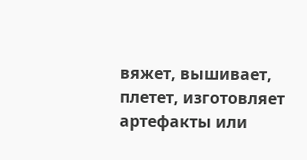вяжет, вышивает, плетет, изготовляет артефакты или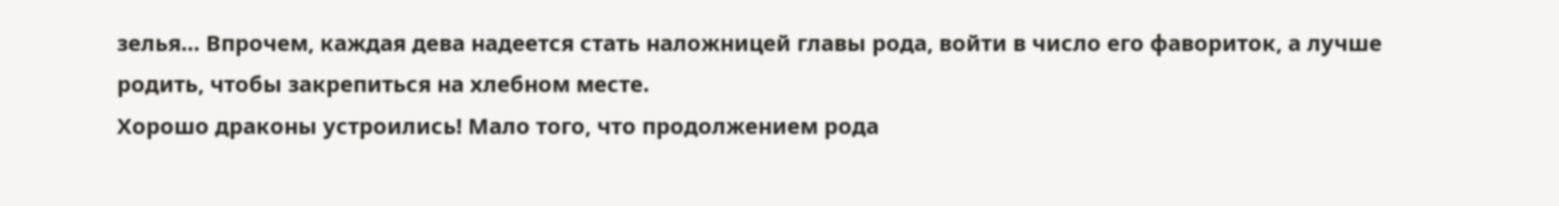зелья… Впрочем, каждая дева надеется стать наложницей главы рода, войти в число его фавориток, а лучше родить, чтобы закрепиться на хлебном месте.
Хорошо драконы устроились! Мало того, что продолжением рода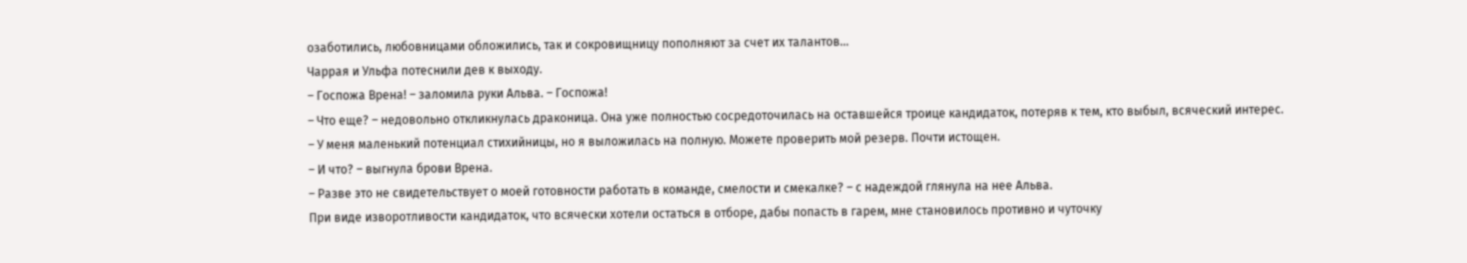озаботились, любовницами обложились, так и сокровищницу пополняют за счет их талантов…
Чаррая и Ульфа потеснили дев к выходу.
– Госпожа Врена! – заломила руки Альва. – Госпожа!
– Что еще? – недовольно откликнулась драконица. Она уже полностью сосредоточилась на оставшейся троице кандидаток, потеряв к тем, кто выбыл, всяческий интерес.
– У меня маленький потенциал стихийницы, но я выложилась на полную. Можете проверить мой резерв. Почти истощен.
– И что? – выгнула брови Врена.
– Разве это не свидетельствует о моей готовности работать в команде, смелости и смекалке? – с надеждой глянула на нее Альва.
При виде изворотливости кандидаток, что всячески хотели остаться в отборе, дабы попасть в гарем, мне становилось противно и чуточку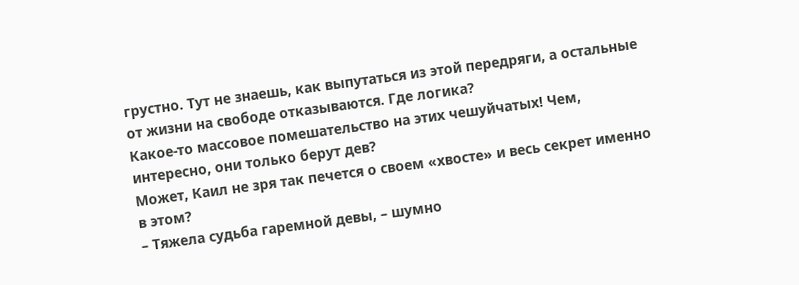грустно. Тут не знаешь, как выпутаться из этой передряги, а остальные от жизни на свободе отказываются. Где логика?
Какое-то массовое помешательство на этих чешуйчатых! Чем, интересно, они только берут дев?
Может, Каил не зря так печется о своем «хвосте» и весь секрет именно в этом?
– Тяжела судьба гаремной девы, – шумно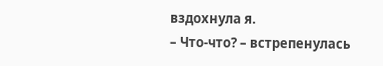вздохнула я.
– Что-что? – встрепенулась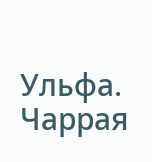Ульфа.
Чаррая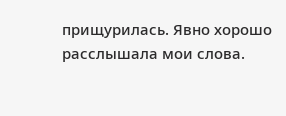прищурилась. Явно хорошо расслышала мои слова.